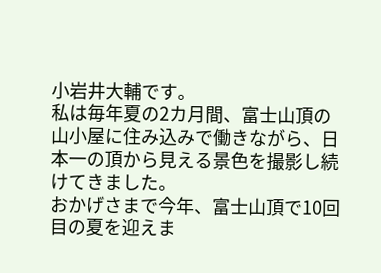小岩井大輔です。
私は毎年夏の2カ月間、富士山頂の山小屋に住み込みで働きながら、日本一の頂から見える景色を撮影し続けてきました。
おかげさまで今年、富士山頂で10回目の夏を迎えま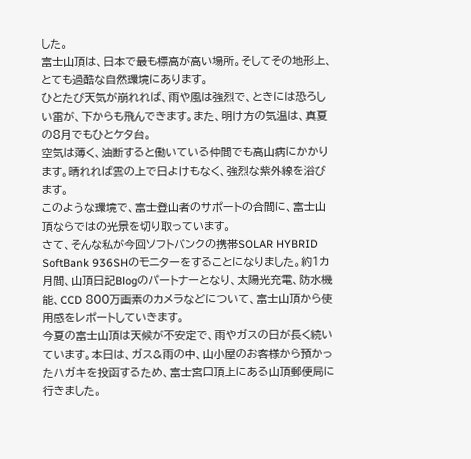した。
富士山頂は、日本で最も標高が高い場所。そしてその地形上、とても過酷な自然環境にあります。
ひとたび天気が崩れれば、雨や風は強烈で、ときには恐ろしい雷が、下からも飛んできます。また、明け方の気温は、真夏の8月でもひとケタ台。
空気は薄く、油断すると働いている仲間でも高山病にかかります。晴れれば雲の上で日よけもなく、強烈な紫外線を浴びます。
このような環境で、富士登山者のサポートの合間に、富士山頂ならではの光景を切り取っています。
さて、そんな私が今回ソフトバンクの携帯SOLAR HYBRID SoftBank 936SHのモニターをすることになりました。約1カ月間、山頂日記Blogのパートナーとなり、太陽光充電、防水機能、CCD 800万画素のカメラなどについて、富士山頂から使用感をレポートしていきます。
今夏の富士山頂は天候が不安定で、雨やガスの日が長く続いています。本日は、ガス&雨の中、山小屋のお客様から預かったハガキを投函するため、富士宮口頂上にある山頂郵便局に行きました。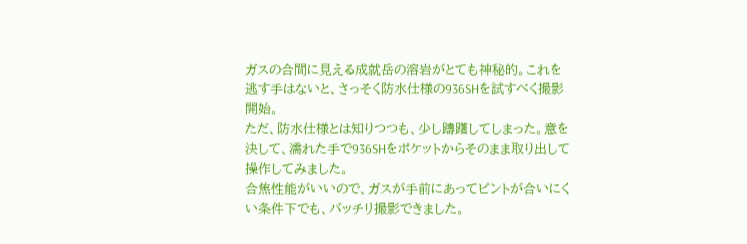ガスの合間に見える成就岳の溶岩がとても神秘的。これを逃す手はないと、さっそく防水仕様の936SHを試すべく撮影開始。
ただ、防水仕様とは知りつつも、少し躊躇してしまった。意を決して、濡れた手で936SHをポケットからそのまま取り出して操作してみました。
合焦性能がいいので、ガスが手前にあってピントが合いにくい条件下でも、バッチリ撮影できました。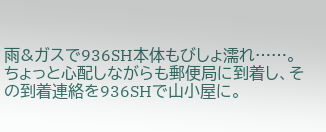雨&ガスで936SH本体もびしょ濡れ……。ちょっと心配しながらも郵便局に到着し、その到着連絡を936SHで山小屋に。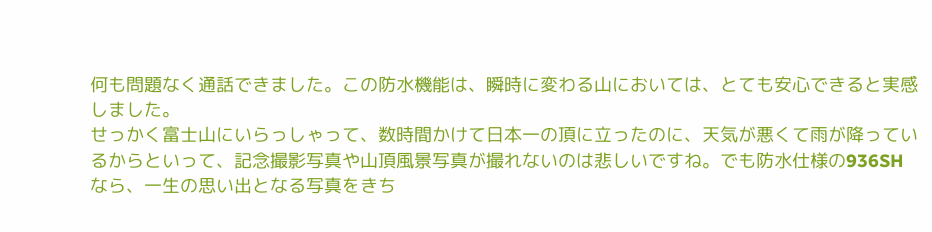何も問題なく通話できました。この防水機能は、瞬時に変わる山においては、とても安心できると実感しました。
せっかく富士山にいらっしゃって、数時間かけて日本一の頂に立ったのに、天気が悪くて雨が降っているからといって、記念撮影写真や山頂風景写真が撮れないのは悲しいですね。でも防水仕様の936SHなら、一生の思い出となる写真をきち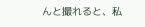んと撮れると、私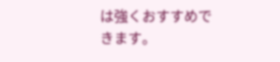は強くおすすめできます。